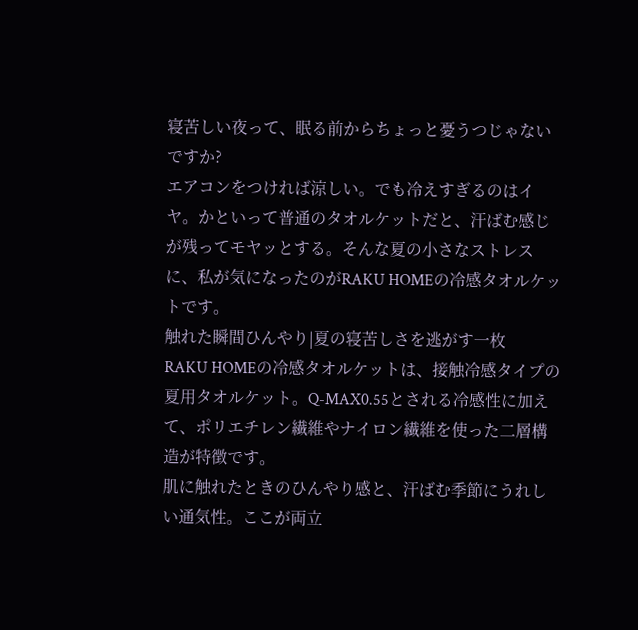寝苦しい夜って、眠る前からちょっと憂うつじゃないですか?
エアコンをつければ涼しい。でも冷えすぎるのはイヤ。かといって普通のタオルケットだと、汗ばむ感じが残ってモヤッとする。そんな夏の小さなストレスに、私が気になったのがRAKU HOMEの冷感タオルケットです。
触れた瞬間ひんやり|夏の寝苦しさを逃がす一枚
RAKU HOMEの冷感タオルケットは、接触冷感タイプの夏用タオルケット。Q-MAX0.55とされる冷感性に加えて、ポリエチレン繊維やナイロン繊維を使った二層構造が特徴です。
肌に触れたときのひんやり感と、汗ばむ季節にうれしい通気性。ここが両立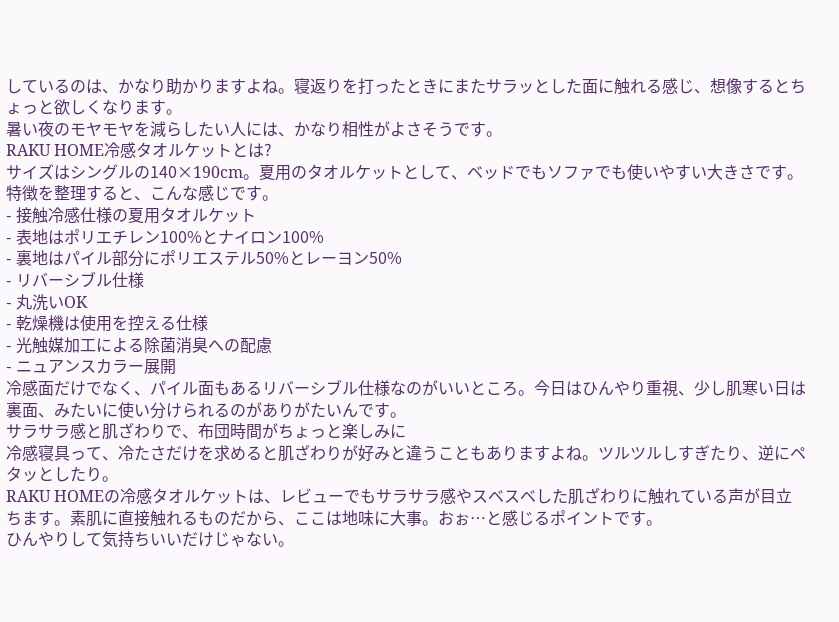しているのは、かなり助かりますよね。寝返りを打ったときにまたサラッとした面に触れる感じ、想像するとちょっと欲しくなります。
暑い夜のモヤモヤを減らしたい人には、かなり相性がよさそうです。
RAKU HOME冷感タオルケットとは?
サイズはシングルの140×190cm。夏用のタオルケットとして、ベッドでもソファでも使いやすい大きさです。
特徴を整理すると、こんな感じです。
- 接触冷感仕様の夏用タオルケット
- 表地はポリエチレン100%とナイロン100%
- 裏地はパイル部分にポリエステル50%とレーヨン50%
- リバーシブル仕様
- 丸洗いOK
- 乾燥機は使用を控える仕様
- 光触媒加工による除菌消臭への配慮
- ニュアンスカラー展開
冷感面だけでなく、パイル面もあるリバーシブル仕様なのがいいところ。今日はひんやり重視、少し肌寒い日は裏面、みたいに使い分けられるのがありがたいんです。
サラサラ感と肌ざわりで、布団時間がちょっと楽しみに
冷感寝具って、冷たさだけを求めると肌ざわりが好みと違うこともありますよね。ツルツルしすぎたり、逆にペタッとしたり。
RAKU HOMEの冷感タオルケットは、レビューでもサラサラ感やスベスベした肌ざわりに触れている声が目立ちます。素肌に直接触れるものだから、ここは地味に大事。おぉ…と感じるポイントです。
ひんやりして気持ちいいだけじゃない。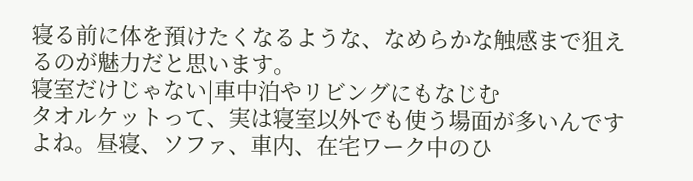寝る前に体を預けたくなるような、なめらかな触感まで狙えるのが魅力だと思います。
寝室だけじゃない|車中泊やリビングにもなじむ
タオルケットって、実は寝室以外でも使う場面が多いんですよね。昼寝、ソファ、車内、在宅ワーク中のひ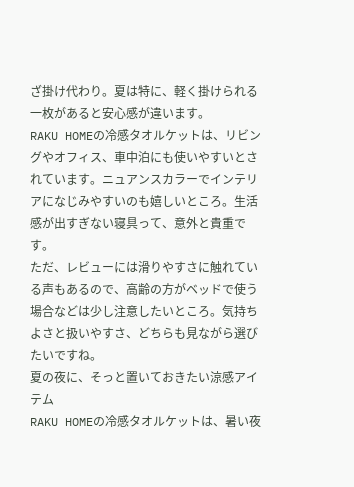ざ掛け代わり。夏は特に、軽く掛けられる一枚があると安心感が違います。
RAKU HOMEの冷感タオルケットは、リビングやオフィス、車中泊にも使いやすいとされています。ニュアンスカラーでインテリアになじみやすいのも嬉しいところ。生活感が出すぎない寝具って、意外と貴重です。
ただ、レビューには滑りやすさに触れている声もあるので、高齢の方がベッドで使う場合などは少し注意したいところ。気持ちよさと扱いやすさ、どちらも見ながら選びたいですね。
夏の夜に、そっと置いておきたい涼感アイテム
RAKU HOMEの冷感タオルケットは、暑い夜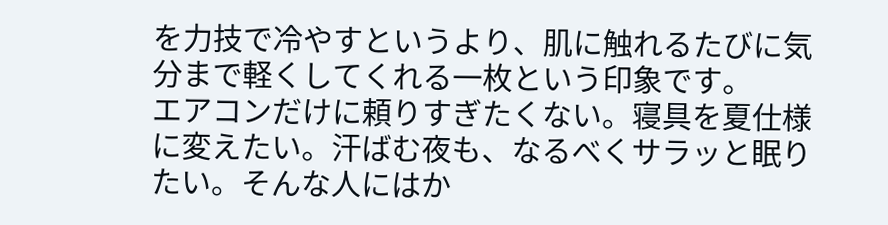を力技で冷やすというより、肌に触れるたびに気分まで軽くしてくれる一枚という印象です。
エアコンだけに頼りすぎたくない。寝具を夏仕様に変えたい。汗ばむ夜も、なるべくサラッと眠りたい。そんな人にはか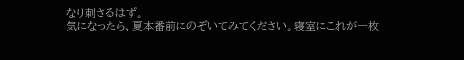なり刺さるはず。
気になったら、夏本番前にのぞいてみてください。寝室にこれが一枚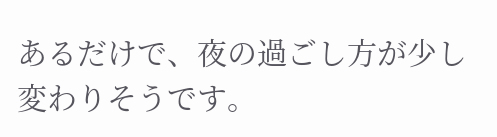あるだけで、夜の過ごし方が少し変わりそうです。